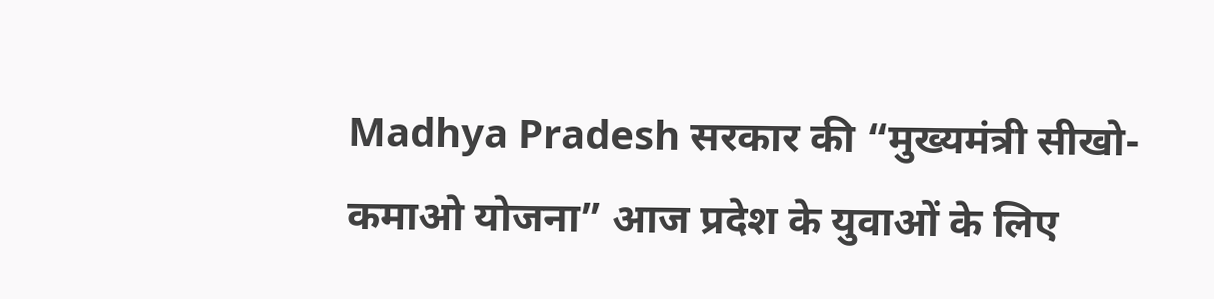Madhya Pradesh सरकार की “मुख्यमंत्री सीखो-कमाओ योजना” आज प्रदेश के युवाओं के लिए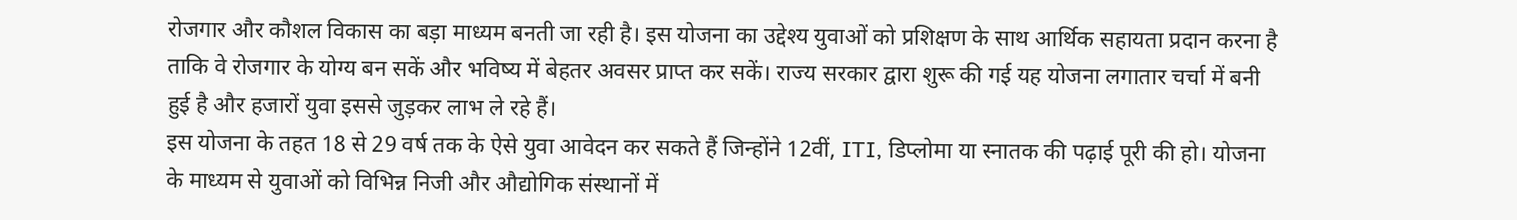रोजगार और कौशल विकास का बड़ा माध्यम बनती जा रही है। इस योजना का उद्देश्य युवाओं को प्रशिक्षण के साथ आर्थिक सहायता प्रदान करना है ताकि वे रोजगार के योग्य बन सकें और भविष्य में बेहतर अवसर प्राप्त कर सकें। राज्य सरकार द्वारा शुरू की गई यह योजना लगातार चर्चा में बनी हुई है और हजारों युवा इससे जुड़कर लाभ ले रहे हैं।
इस योजना के तहत 18 से 29 वर्ष तक के ऐसे युवा आवेदन कर सकते हैं जिन्होंने 12वीं, ITI, डिप्लोमा या स्नातक की पढ़ाई पूरी की हो। योजना के माध्यम से युवाओं को विभिन्न निजी और औद्योगिक संस्थानों में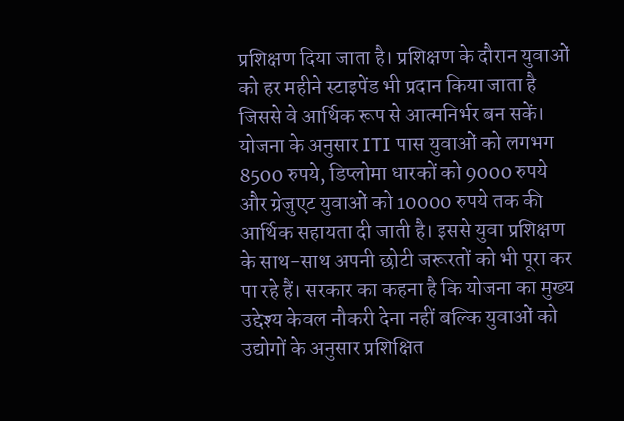प्रशिक्षण दिया जाता है। प्रशिक्षण के दौरान युवाओं को हर महीने स्टाइपेंड भी प्रदान किया जाता है जिससे वे आर्थिक रूप से आत्मनिर्भर बन सकें।
योजना के अनुसार ITI पास युवाओं को लगभग 8500 रुपये, डिप्लोमा धारकों को 9000 रुपये और ग्रेजुएट युवाओं को 10000 रुपये तक की आर्थिक सहायता दी जाती है। इससे युवा प्रशिक्षण के साथ-साथ अपनी छोटी जरूरतों को भी पूरा कर पा रहे हैं। सरकार का कहना है कि योजना का मुख्य उद्देश्य केवल नौकरी देना नहीं बल्कि युवाओं को उद्योगों के अनुसार प्रशिक्षित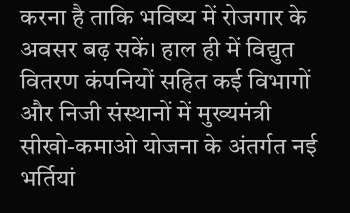करना है ताकि भविष्य में रोजगार के अवसर बढ़ सकें। हाल ही में विद्युत वितरण कंपनियों सहित कई विभागों और निजी संस्थानों में मुख्यमंत्री सीखो-कमाओ योजना के अंतर्गत नई भर्तियां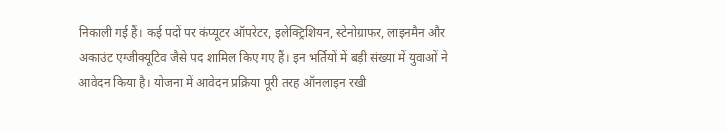निकाली गई हैं। कई पदों पर कंप्यूटर ऑपरेटर, इलेक्ट्रिशियन, स्टेनोग्राफर, लाइनमैन और अकाउंट एग्जीक्यूटिव जैसे पद शामिल किए गए हैं। इन भर्तियों में बड़ी संख्या में युवाओं ने आवेदन किया है। योजना में आवेदन प्रक्रिया पूरी तरह ऑनलाइन रखी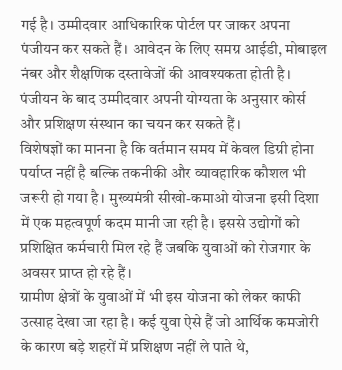गई है। उम्मीदवार आधिकारिक पोर्टल पर जाकर अपना पंजीयन कर सकते हैं। आवेदन के लिए समग्र आईडी, मोबाइल नंबर और शैक्षणिक दस्तावेजों की आवश्यकता होती है। पंजीयन के बाद उम्मीदवार अपनी योग्यता के अनुसार कोर्स और प्रशिक्षण संस्थान का चयन कर सकते हैं।
विशेषज्ञों का मानना है कि वर्तमान समय में केवल डिग्री होना पर्याप्त नहीं है बल्कि तकनीकी और व्यावहारिक कौशल भी जरूरी हो गया है। मुख्यमंत्री सीखो-कमाओ योजना इसी दिशा में एक महत्वपूर्ण कदम मानी जा रही है। इससे उद्योगों को प्रशिक्षित कर्मचारी मिल रहे हैं जबकि युवाओं को रोजगार के अवसर प्राप्त हो रहे हैं।
ग्रामीण क्षेत्रों के युवाओं में भी इस योजना को लेकर काफी उत्साह देखा जा रहा है। कई युवा ऐसे हैं जो आर्थिक कमजोरी के कारण बड़े शहरों में प्रशिक्षण नहीं ले पाते थे,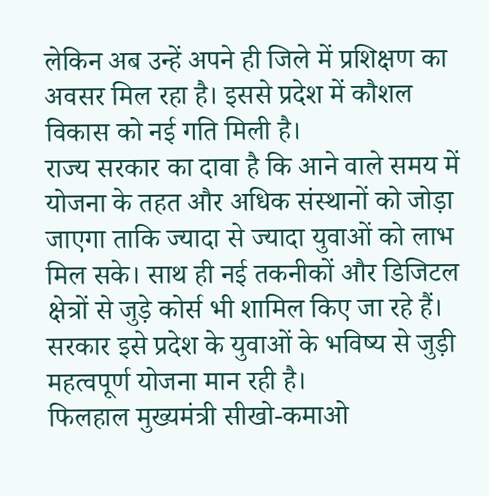लेकिन अब उन्हें अपने ही जिले में प्रशिक्षण का अवसर मिल रहा है। इससे प्रदेश में कौशल विकास को नई गति मिली है।
राज्य सरकार का दावा है कि आने वाले समय में योजना के तहत और अधिक संस्थानों को जोड़ा जाएगा ताकि ज्यादा से ज्यादा युवाओं को लाभ मिल सके। साथ ही नई तकनीकों और डिजिटल क्षेत्रों से जुड़े कोर्स भी शामिल किए जा रहे हैं। सरकार इसे प्रदेश के युवाओं के भविष्य से जुड़ी महत्वपूर्ण योजना मान रही है।
फिलहाल मुख्यमंत्री सीखो-कमाओ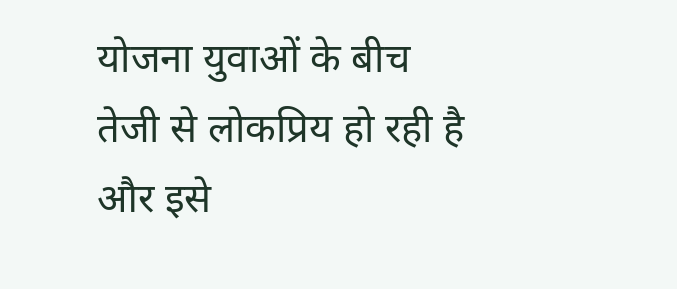योजना युवाओं के बीच तेजी से लोकप्रिय हो रही है और इसे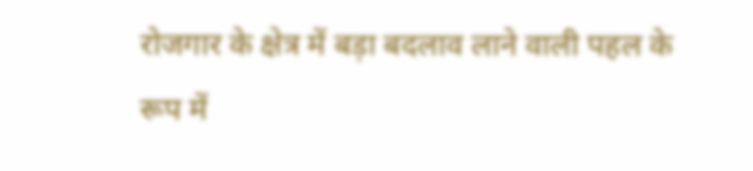रोजगार के क्षेत्र में बड़ा बदलाव लाने वाली पहल के रूप में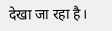देखा जा रहा है।